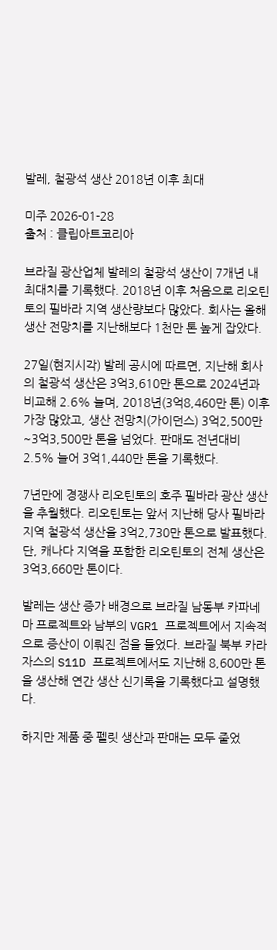발레, 철광석 생산 2018년 이후 최대

미주 2026-01-28
출처 : 클립아트코리아

브라질 광산업체 발레의 철광석 생산이 7개년 내 최대치를 기록했다. 2018년 이후 처음으로 리오틴토의 필바라 지역 생산량보다 많았다. 회사는 올해 생산 전망치를 지난해보다 1천만 톤 높게 잡았다.

27일(현지시각) 발레 공시에 따르면, 지난해 회사의 철광석 생산은 3억3,610만 톤으로 2024년과 비교해 2.6% 늘며, 2018년(3억8,460만 톤) 이후 가장 많았고, 생산 전망치(가이던스) 3억2,500만~3억3,500만 톤을 넘었다. 판매도 전년대비 2.5% 늘어 3억1,440만 톤을 기록했다.

7년만에 경쟁사 리오틴토의 호주 필바라 광산 생산을 추월했다. 리오틴토는 앞서 지난해 당사 필바라 지역 철광석 생산을 3억2,730만 톤으로 발표했다. 단, 캐나다 지역을 포함한 리오틴토의 전체 생산은 3억3,660만 톤이다.

발레는 생산 증가 배경으로 브라질 남동부 카파네마 프로젝트와 남부의 VGR1 프로젝트에서 지속적으로 증산이 이뤄진 점을 들었다. 브라질 북부 카라자스의 S11D 프로젝트에서도 지난해 8,600만 톤을 생산해 연간 생산 신기록을 기록했다고 설명했다.

하지만 제품 중 펠릿 생산과 판매는 모두 줄었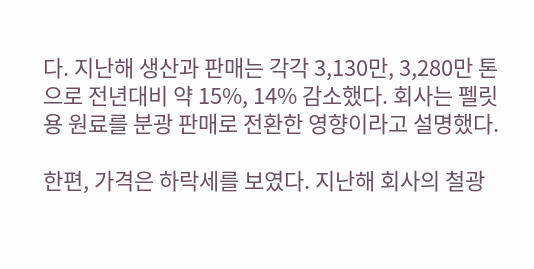다. 지난해 생산과 판매는 각각 3,130만, 3,280만 톤으로 전년대비 약 15%, 14% 감소했다. 회사는 펠릿용 원료를 분광 판매로 전환한 영향이라고 설명했다.

한편, 가격은 하락세를 보였다. 지난해 회사의 철광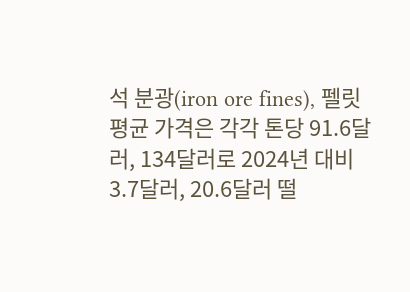석 분광(iron ore fines), 펠릿 평균 가격은 각각 톤당 91.6달러, 134달러로 2024년 대비 3.7달러, 20.6달러 떨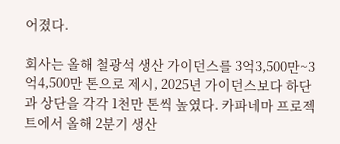어졌다.

회사는 올해 철광석 생산 가이던스를 3억3,500만~3억4,500만 톤으로 제시, 2025년 가이던스보다 하단과 상단을 각각 1천만 톤씩 높였다. 카파네마 프로젝트에서 올해 2분기 생산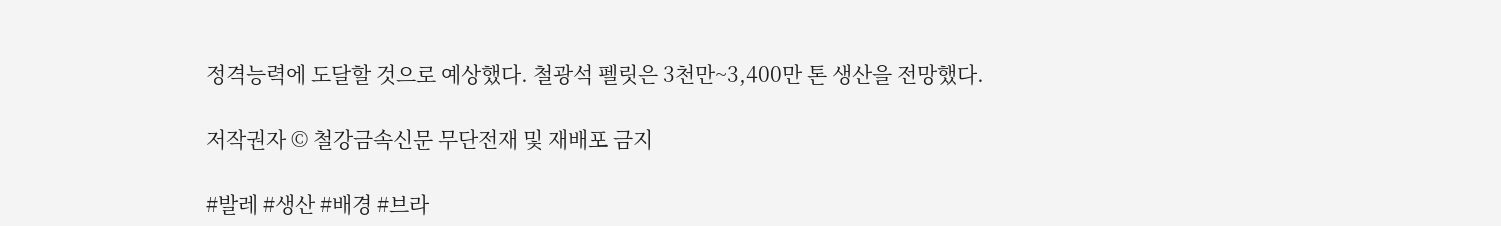정격능력에 도달할 것으로 예상했다. 철광석 펠릿은 3천만~3,400만 톤 생산을 전망했다.

저작권자 © 철강금속신문 무단전재 및 재배포 금지

#발레 #생산 #배경 #브라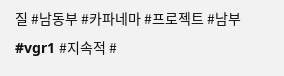질 #남동부 #카파네마 #프로젝트 #남부 #vgr1 #지속적 #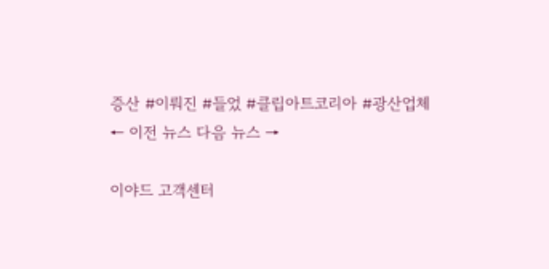증산 #이뤄진 #들었 #클립아트코리아 #광산업체
← 이전 뉴스 다음 뉴스 →

이야드 고객센터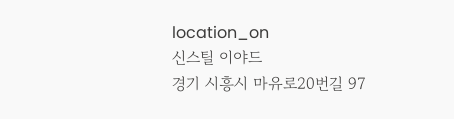location_on
신스틸 이야드
경기 시흥시 마유로20번길 97